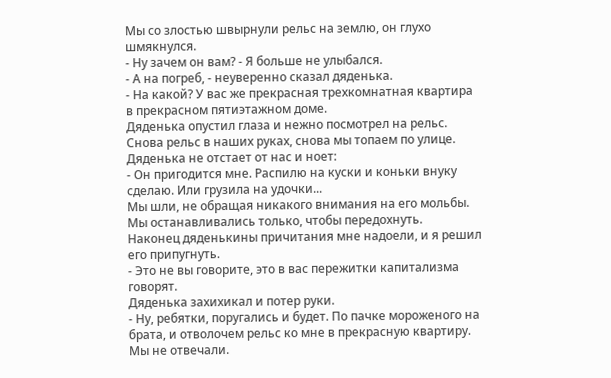Мы со злостью швырнули рельс на землю, он глухо шмякнулся.
- Ну зачем он вам? - Я больше не улыбался.
- А на погреб, - неуверенно сказал дяденька.
- На какой? У вас же прекрасная трехкомнатная квартира в прекрасном пятиэтажном доме.
Дяденька опустил глаза и нежно посмотрел на рельс.
Снова рельс в наших руках, снова мы топаем по улице.
Дяденька не отстает от нас и ноет:
- Он пригодится мне. Распилю на куски и коньки внуку сделаю. Или грузила на удочки...
Мы шли, не обращая никакого внимания на его мольбы. Мы останавливались только, чтобы передохнуть.
Наконец дяденькины причитания мне надоели, и я решил его припугнуть.
- Это не вы говорите, это в вас пережитки капитализма говорят.
Дяденька захихикал и потер руки.
- Ну, ребятки, поругались и будет. По пачке мороженого на брата, и отволочем рельс ко мне в прекрасную квартиру.
Мы не отвечали.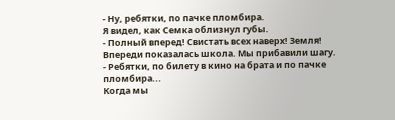- Ну, ребятки, по пачке пломбира.
Я видел, как Семка облизнул губы.
- Полный вперед! Свистать всех наверх! Земля!
Впереди показалась школа. Мы прибавили шагу.
- Ребятки, по билету в кино на брата и по пачке пломбира...
Когда мы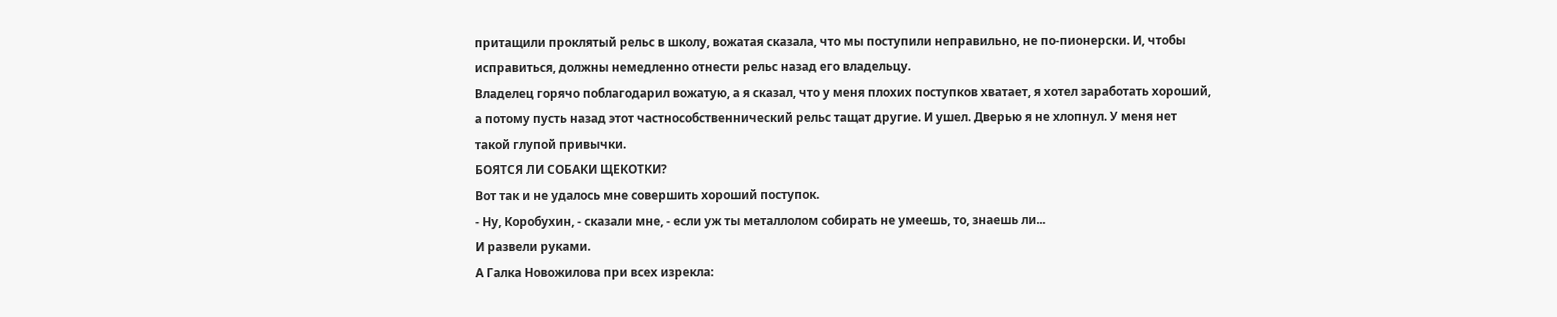притащили проклятый рельс в школу, вожатая сказала, что мы поступили неправильно, не по-пионерски. И, чтобы исправиться, должны немедленно отнести рельс назад его владельцу.
Владелец горячо поблагодарил вожатую, а я сказал, что у меня плохих поступков хватает, я хотел заработать хороший, а потому пусть назад этот частнособственнический рельс тащат другие. И ушел. Дверью я не хлопнул. У меня нет такой глупой привычки.
БОЯТСЯ ЛИ СОБАКИ ЩЕКОТКИ?
Вот так и не удалось мне совершить хороший поступок.
- Ну, Коробухин, - сказали мне, - если уж ты металлолом собирать не умеешь, то, знаешь ли...
И развели руками.
А Галка Новожилова при всех изрекла: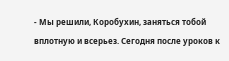- Мы решили, Коробухин, заняться тобой вплотную и всерьез. Сегодня после уроков к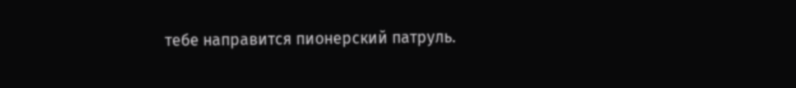тебе направится пионерский патруль.